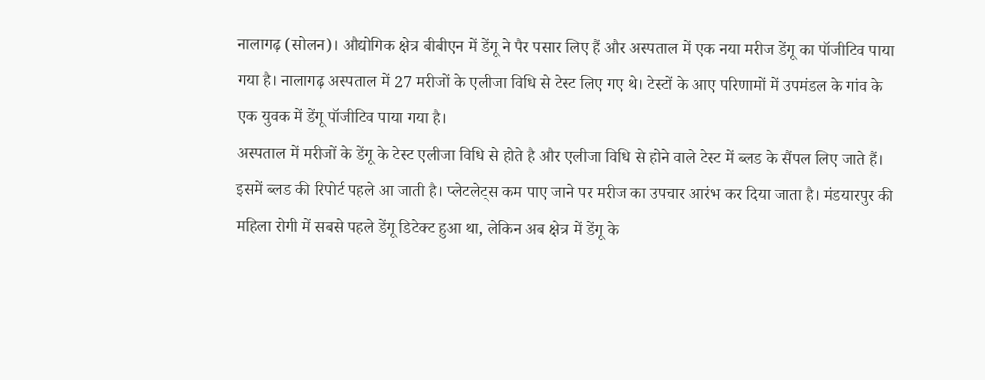नालागढ़ (सोलन)। औद्योगिक क्षेत्र बीबीएन में डेंगू ने पैर पसार लिए हैं और अस्पताल में एक नया मरीज डेंगू का पॉजीटिव पाया गया है। नालागढ़ अस्पताल में 27 मरीजों के एलीजा विधि से टेस्ट लिए गए थे। टेस्टों के आए परिणामों में उपमंडल के गांव के एक युवक में डेंगू पॉजीटिव पाया गया है।
अस्पताल में मरीजों के डेंगू के टेस्ट एलीजा विधि से होते है और एलीजा विधि से होने वाले टेस्ट में ब्लड के सैंपल लिए जाते हैं। इसमें ब्लड की रिपोर्ट पहले आ जाती है। प्लेटलेट्स कम पाए जाने पर मरीज का उपचार आरंभ कर दिया जाता है। मंडयारपुर की महिला रोगी में सबसे पहले डेंगू डिटेक्ट हुआ था, लेकिन अब क्षेत्र में डेंगू के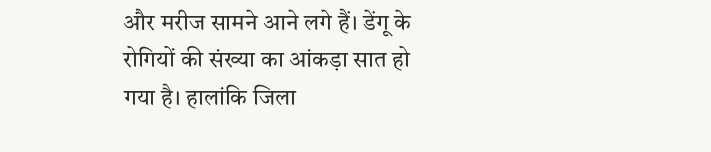और मरीज सामने आने लगे हैं। डेंगू के रोगियों की संख्या का आंकड़ा सात हो गया है। हालांकि जिला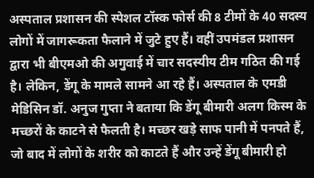अस्पताल प्रशासन की स्पेशल टॉस्क फोर्स की 8 टीमों के 40 सदस्य लोगों में जागरूकता फैलाने में जुटे हुए हैं। वहीं उपमंडल प्रशासन द्वारा भी बीएमओ की अगुवाई में चार सदस्यीय टीम गठित की गई है। लेकिन, डेंगू के मामले सामने आ रहे हैं। अस्पताल के एमडी मेडिसिन डॉ. अनुज गुप्ता ने बताया कि डेंगू बीमारी अलग किस्म के मच्छरों के काटने से फैलती है। मच्छर खड़े साफ पानी में पनपते हैं, जो बाद में लोगों के शरीर को काटते हैं और उन्हें डेंगू बीमारी हो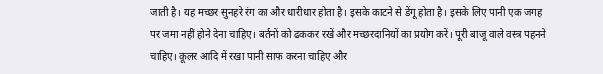जाती है। यह मच्छर सुनहरे रंग का और धारीधार होता है। इसके काटने से डेंगू होता है। इसके लिए पानी एक जगह पर जमा नहीं होने देना चाहिए। बर्तनों को ढककर रखें और मच्छरदानियों का प्रयोग करें। पूरी बाजू वाले वस्त्र पहनने चाहिए। कूलर आदि में रखा पानी साफ करना चाहिए और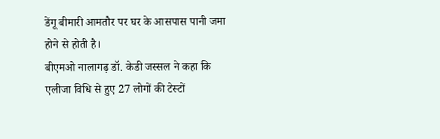डेंगू बीमारी आमतौर पर घर के आसपास पानी जमा होने से होती है।
बीएमओ नालागढ़ डॉ. केडी जस्सल ने कहा कि एलीजा विधि से हुए 27 लोगों की टेस्टों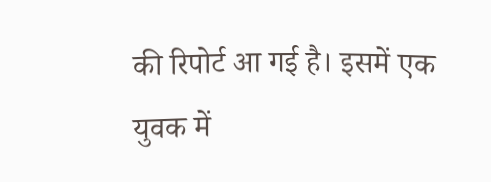की रिपोर्ट आ गई है। इसमें एक युवक में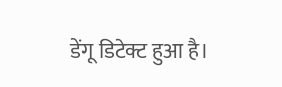डेंगू डिटेक्ट हुआ है।